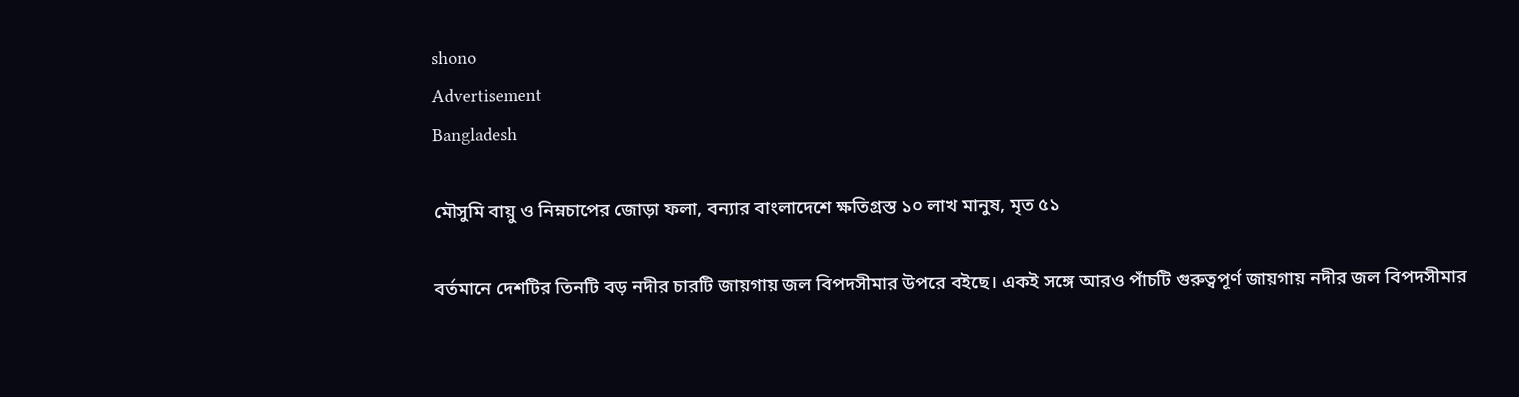shono
Advertisement
Bangladesh

মৌসুমি বায়ু ও নিম্নচাপের জোড়া ফলা, বন্যার বাংলাদেশে ক্ষতিগ্রস্ত ১০ লাখ মানুষ, মৃত ৫১

বর্তমানে দেশটির তিনটি বড় নদীর চারটি জায়গায় জল বিপদসীমার উপরে বইছে। একই সঙ্গে আরও পাঁচটি গুরুত্বপূর্ণ জায়গায় নদীর জল বিপদসীমার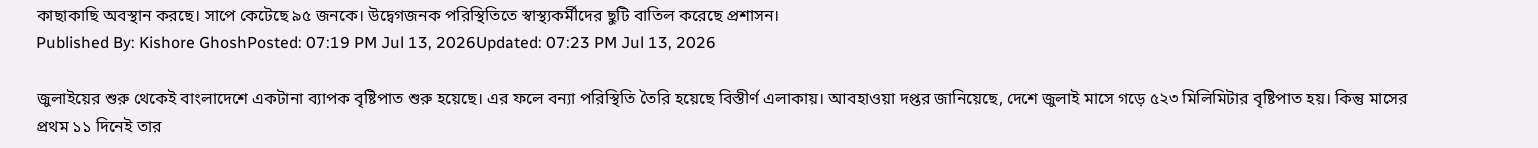কাছাকাছি অবস্থান করছে। সাপে কেটেছে ৯৫ জনকে। উদ্বেগজনক পরিস্থিতিতে স্বাস্থ্যকর্মীদের ছুটি বাতিল করেছে প্রশাসন।
Published By: Kishore GhoshPosted: 07:19 PM Jul 13, 2026Updated: 07:23 PM Jul 13, 2026

জুলাইয়ের শুরু থেকেই বাংলাদেশে একটানা ব্যাপক বৃষ্টিপাত শুরু হয়েছে। এর ফলে বন্যা পরিস্থিতি তৈরি হয়েছে বিস্তীর্ণ এলাকায়। আবহাওয়া দপ্তর জানিয়েছে, দেশে জুলাই মাসে গড়ে ৫২৩ মিলিমিটার বৃষ্টিপাত হয়। কিন্তু মাসের প্রথম ১১ দিনেই তার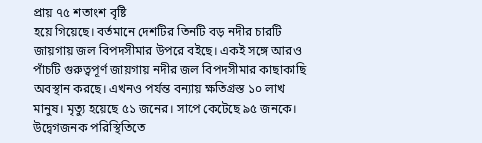প্রায় ৭৫ শতাংশ বৃষ্টি
হয়ে গিয়েছে। বর্তমানে দেশটির তিনটি বড় নদীর চারটি জায়গায় জল বিপদসীমার উপরে বইছে। একই সঙ্গে আরও পাঁচটি গুরুত্বপূর্ণ জায়গায় নদীর জল বিপদসীমার কাছাকাছি অবস্থান করছে। এখনও পর্যন্ত বন্যায় ক্ষতিগ্রস্ত ১০ লাখ মানুষ। মৃত্যু হয়েছে ৫১ জনের। সাপে কেটেছে ৯৫ জনকে। উদ্বেগজনক পরিস্থিতিতে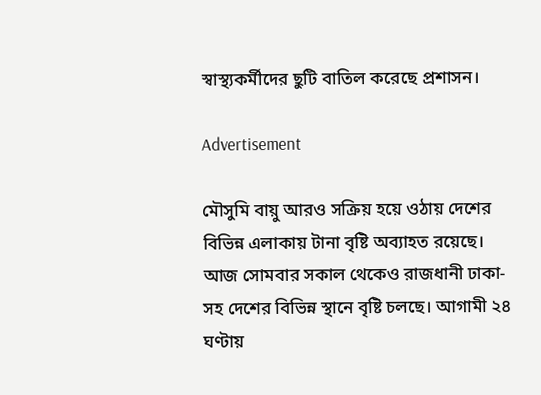স্বাস্থ্যকর্মীদের ছুটি বাতিল করেছে প্রশাসন।

Advertisement

মৌসুমি বায়ু আরও সক্রিয় হয়ে ওঠায় দেশের বিভিন্ন এলাকায় টানা বৃষ্টি অব্যাহত রয়েছে। আজ সোমবার সকাল থেকেও রাজধানী ঢাকা-সহ দেশের বিভিন্ন স্থানে বৃষ্টি চলছে। আগামী ২৪ ঘণ্টায়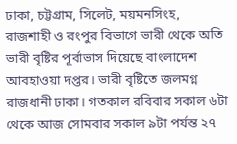ঢাকা, চট্টগ্রাম, সিলেট, ময়মনসিংহ, রাজশাহী ও রংপুর বিভাগে ভারী থেকে অতি ভারী বৃষ্টির পূর্বাভাস দিয়েছে বাংলাদেশ আবহাওয়া দপ্তর। ভারী বৃষ্টিতে জলমগ্ন রাজধানী ঢাকা। গতকাল রবিবার সকাল ৬টা থেকে আজ সোমবার সকাল ৯টা পর্যন্ত ২৭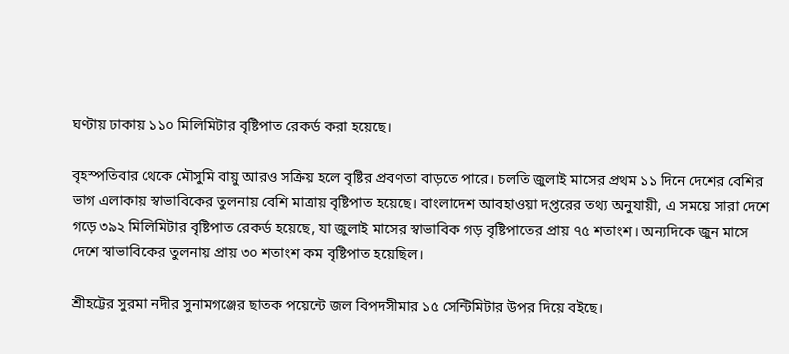ঘণ্টায় ঢাকায় ১১০ মিলিমিটার বৃষ্টিপাত রেকর্ড করা হয়েছে।

বৃহস্পতিবার থেকে মৌসুমি বায়ু আরও সক্রিয় হলে বৃষ্টির প্রবণতা বাড়তে পারে। চলতি জুলাই মাসের প্রথম ১১ দিনে দেশের বেশির ভাগ এলাকায় স্বাভাবিকের তুলনায় বেশি মাত্রায় বৃষ্টিপাত হয়েছে। বাংলাদেশ আবহাওয়া দপ্তরের তথ্য অনুযায়ী, এ সময়ে সারা দেশে গড়ে ৩৯২ মিলিমিটার বৃষ্টিপাত রেকর্ড হয়েছে, যা জুলাই মাসের স্বাভাবিক গড় বৃষ্টিপাতের প্রায় ৭৫ শতাংশ। অন্যদিকে জুন মাসে দেশে স্বাভাবিকের তুলনায় প্রায় ৩০ শতাংশ কম বৃষ্টিপাত হয়েছিল।

শ্রীহট্টের সুরমা নদীর সুনামগঞ্জের ছাতক পয়েন্টে জল বিপদসীমার ১৫ সেন্টিমিটার উপর দিয়ে বইছে।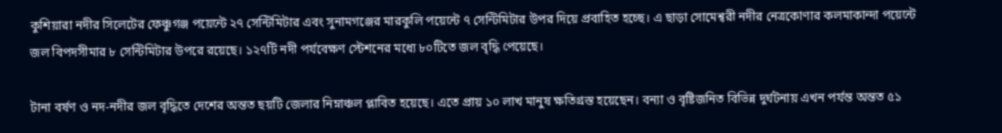কুশিয়ারা নদীর সিলেটের ফেঞ্চুগঞ্জ পয়েন্টে ২৭ সেন্টিমিটার এবং সুনামগঞ্জের মারকুলি পয়েন্টে ৭ সেন্টিমিটার উপর দিয়ে প্রবাহিত হচ্ছে। এ ছাড়া সোমেশ্বরী নদীর নেত্রকোণার কলমাকান্দা পয়েন্টে জল বিপদসীমার ৮ সেন্টিমিটার উপরে রয়েছে। ১২৭টি নদী পর্যবেক্ষণ স্টেশনের মধ্যে ৮০টিতে জল বৃদ্ধি পেয়েছে।

টানা বর্ষণ ও নদ-নদীর জল বৃদ্ধিতে দেশের অন্তত ছয়টি জেলার নিম্নাঞ্চল প্লাবিত হয়েছে। এতে প্রায় ১০ লাখ মানুষ ক্ষতিগ্রস্ত হয়েছেন। বন্যা ও বৃষ্টিজনিত বিভিন্ন দুর্ঘটনায় এখন পর্যন্ত অন্তত ৫১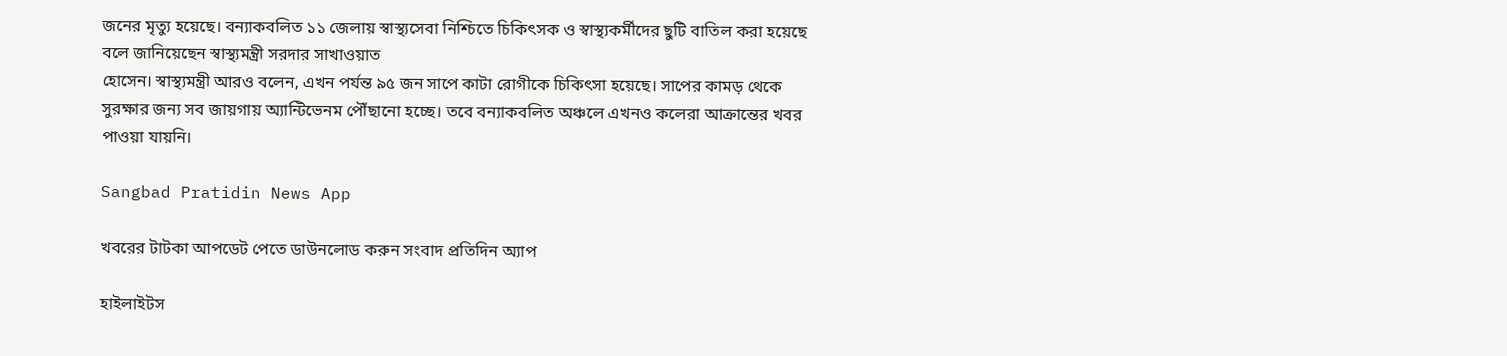জনের মৃত্যু হয়েছে। বন্যাকবলিত ১১ জেলায় স্বাস্থ্যসেবা নিশ্চিতে চিকিৎসক ও স্বাস্থ্যকর্মীদের ছুটি বাতিল করা হয়েছে বলে জানিয়েছেন স্বাস্থ্যমন্ত্রী সরদার সাখাওয়াত
হোসেন। স্বাস্থ্যমন্ত্রী আরও বলেন, এখন পর্যন্ত ৯৫ জন সাপে কাটা রোগীকে চিকিৎসা হয়েছে। সাপের কামড় থেকে সুরক্ষার জন্য সব জায়গায় অ্যান্টিভেনম পৌঁছানো হচ্ছে। তবে বন্যাকবলিত অঞ্চলে এখনও কলেরা আক্রান্তের খবর পাওয়া যায়নি।

Sangbad Pratidin News App

খবরের টাটকা আপডেট পেতে ডাউনলোড করুন সংবাদ প্রতিদিন অ্যাপ

হাইলাইটস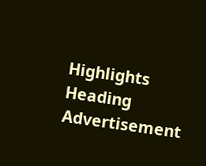Highlights Heading
Advertisement